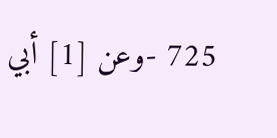725 -وعن [1] أبي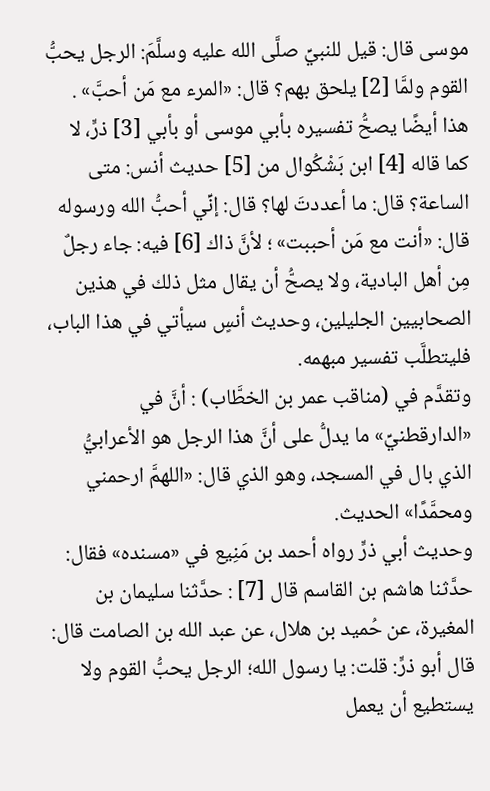موسى قال: قيل للنبيِّ صلَّى الله عليه وسلَّمَ: الرجل يحبُّ القوم ولمَّا [2] يلحق بهم؟ قال: «المرء مع مَن أحبَّ» .
هذا أيضًا يصحُّ تفسيره بأبي موسى أو بأبي [3] ذرٍّ، لا كما قاله [4] ابن بَشْكُوال من [5] حديث أنس: متى الساعة؟ قال: ما أعددتَ لها؟ قال: إنِّي أحبُّ الله ورسوله قال: «أنت مع مَن أحببت» ؛ لأنَّ ذاك [6] فيه: جاء رجلٌ مِن أهل البادية، ولا يصحُّ أن يقال مثل ذلك في هذين الصحابيين الجليلين، وحديث أنسٍ سيأتي في هذا الباب، فليتطلَّب تفسير مبهمه.
وتقدَّم في (مناقب عمر بن الخطَّاب) : أنَّ في «الدارقطنيِّ» ما يدلُّ على أنَّ هذا الرجل هو الأعرابيُّ الذي بال في المسجد، وهو الذي قال: «اللهمَّ ارحمني ومحمَّدًا» الحديث.
وحديث أبي ذرٍّ رواه أحمد بن مَنِيع في «مسنده» فقال: حدَّثنا هاشم بن القاسم قال [7] : حدَّثنا سليمان بن المغيرة، عن حُميد بن هلال، عن عبد الله بن الصامت قال: قال أبو ذرٍّ: قلت: يا رسول الله؛ الرجل يحبُّ القوم ولا يستطيع أن يعمل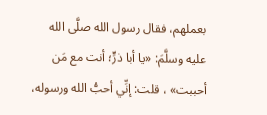بعملهم، فقال رسول الله صلَّى الله عليه وسلَّمَ: «يا أبا ذرٍّ؛ أنت مع مَن أحببت» ، قلت: إنِّي أحبُّ الله ورسوله،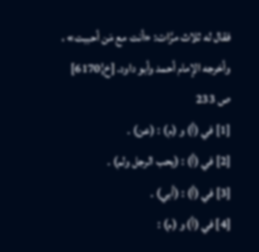فقال له ثلاث مرَّات: «أنت مع مَن أحببت» ، وأخرجه الإمام أحمد وأبو داود. [خ¦6170]
ص 233
[1] في (أ) و (م) : (عن) .
[2] في (أ) : (يحب الرجل ولم) .
[3] في (أ) : (أبي) .
[4] في (أ) و (م) :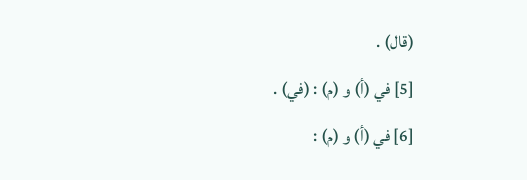(قال) .
[5] في (أ) و (م) : (في) .
[6] في (أ) و (م) :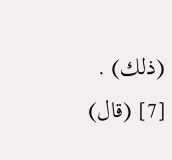(ذلك) .
[7] (قال)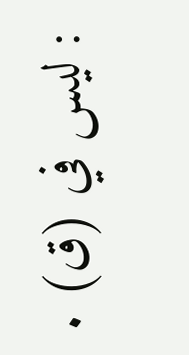: ليس في (ق) .